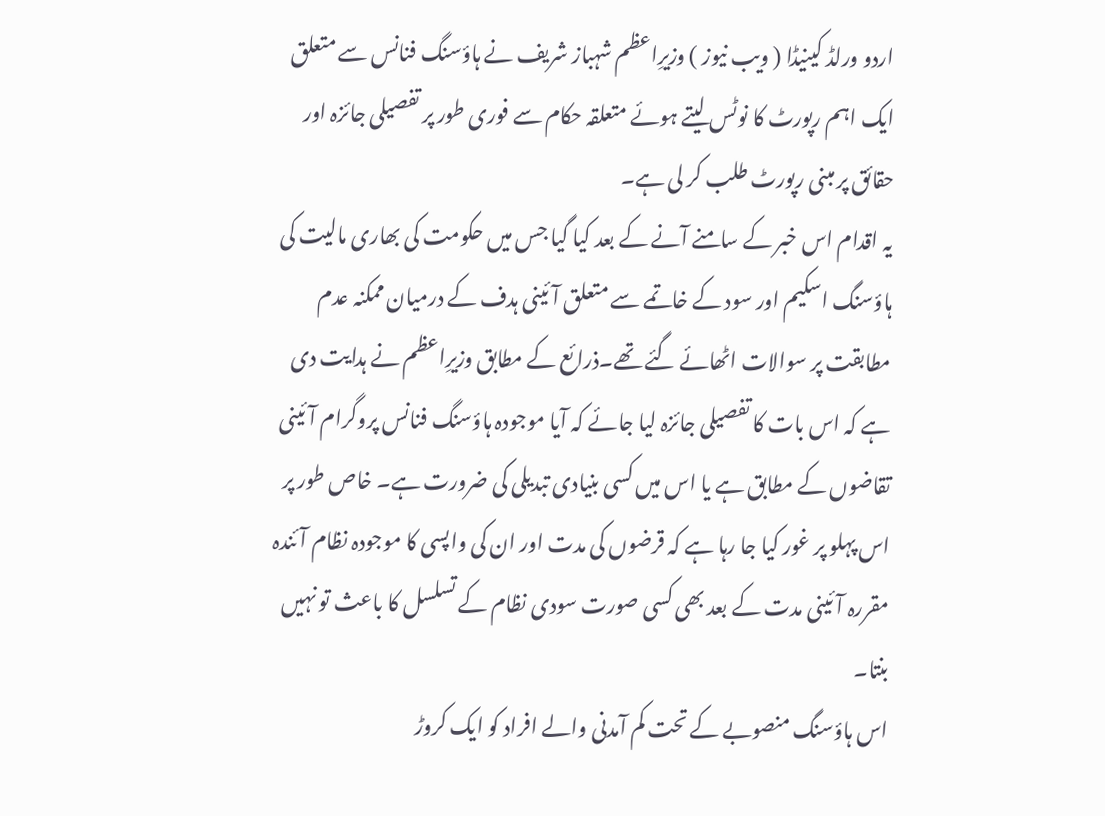اردو ورلڈ کینیڈا ( ویب نیوز ) وزیرِاعظم شہباز شریف نے ہاؤسنگ فنانس سے متعلق ایک اہم رپورٹ کا نوٹس لیتے ہوئے متعلقہ حکام سے فوری طور پر تفصیلی جائزہ اور حقائق پر مبنی رپورٹ طلب کر لی ہے۔
یہ اقدام اس خبر کے سامنے آنے کے بعد کیا گیا جس میں حکومت کی بھاری مالیت کی ہاؤسنگ اسکیم اور سود کے خاتمے سے متعلق آئینی ہدف کے درمیان ممکنہ عدم مطابقت پر سوالات اٹھائے گئے تھے۔ذرائع کے مطابق وزیرِاعظم نے ہدایت دی ہے کہ اس بات کا تفصیلی جائزہ لیا جائے کہ آیا موجودہ ہاؤسنگ فنانس پروگرام آئینی تقاضوں کے مطابق ہے یا اس میں کسی بنیادی تبدیلی کی ضرورت ہے۔ خاص طور پر اس پہلو پر غور کیا جا رہا ہے کہ قرضوں کی مدت اور ان کی واپسی کا موجودہ نظام آئندہ مقررہ آئینی مدت کے بعد بھی کسی صورت سودی نظام کے تسلسل کا باعث تو نہیں بنتا۔
اس ہاؤسنگ منصوبے کے تحت کم آمدنی والے افراد کو ایک کروڑ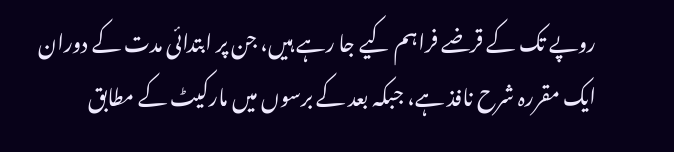روپے تک کے قرضے فراہم کیے جا رہے ہیں، جن پر ابتدائی مدت کے دوران ایک مقررہ شرح نافذ ہے، جبکہ بعد کے برسوں میں مارکیٹ کے مطابق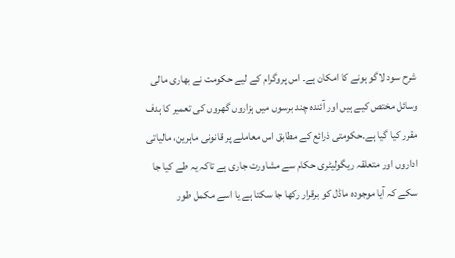شرح سود لاگو ہونے کا امکان ہے۔ اس پروگرام کے لیے حکومت نے بھاری مالی وسائل مختص کیے ہیں اور آئندہ چند برسوں میں ہزاروں گھروں کی تعمیر کا ہدف مقرر کیا گیا ہے۔حکومتی ذرائع کے مطابق اس معاملے پر قانونی ماہرین، مالیاتی اداروں اور متعلقہ ریگولیٹری حکام سے مشاورت جاری ہے تاکہ یہ طے کیا جا سکے کہ آیا موجودہ ماڈل کو برقرار رکھا جا سکتا ہے یا اسے مکمل طور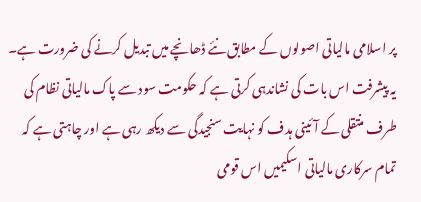پر اسلامی مالیاتی اصولوں کے مطابق نئے ڈھانچے میں تبدیل کرنے کی ضرورت ہے۔
یہ پیشرفت اس بات کی نشاندہی کرتی ہے کہ حکومت سود سے پاک مالیاتی نظام کی طرف منتقلی کے آئینی ہدف کو نہایت سنجیدگی سے دیکھ رہی ہے اور چاہتی ہے کہ تمام سرکاری مالیاتی اسکیمیں اس قومی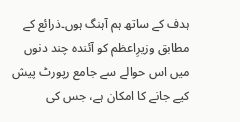ہدف کے ساتھ ہم آہنگ ہوں۔ذرائع کے مطابق وزیرِاعظم کو آئندہ چند دنوں میں اس حوالے سے جامع رپورٹ پیش کیے جانے کا امکان ہے، جس کی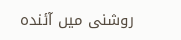روشنی میں آئندہ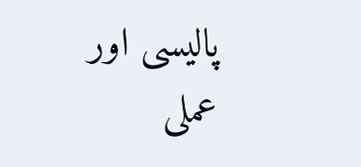پالیسی اور عملی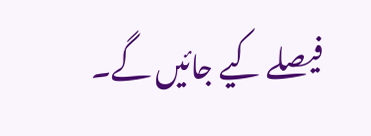فیصلے کیے جائیں گے۔